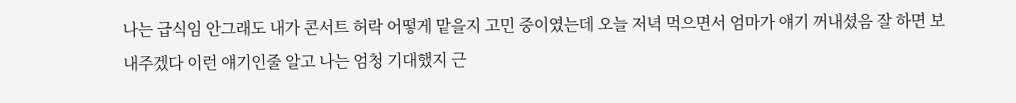나는 급식임 안그래도 내가 콘서트 허락 어떻게 맡을지 고민 중이였는데 오늘 저녁 먹으면서 엄마가 얘기 꺼내셨음 잘 하면 보내주겠다 이런 얘기인줄 알고 나는 엄청 기대했지 근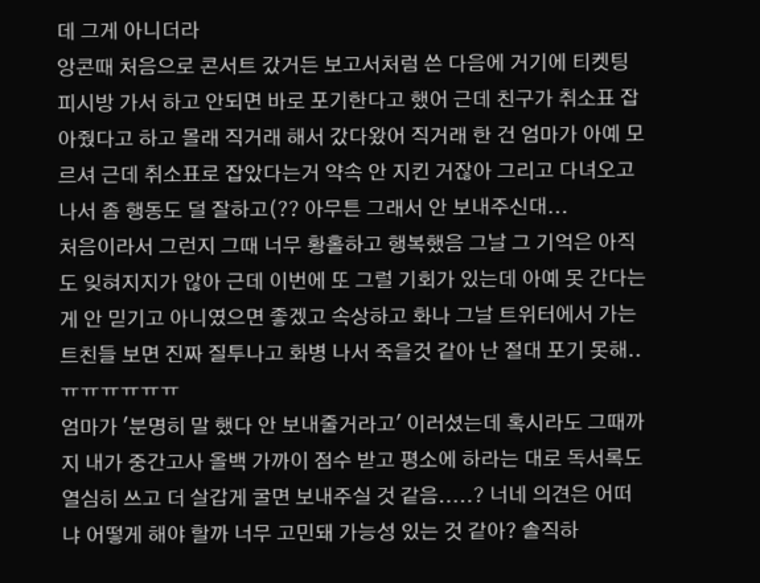데 그게 아니더라
앙콘때 처음으로 콘서트 갔거든 보고서처럼 쓴 다음에 거기에 티켓팅 피시방 가서 하고 안되면 바로 포기한다고 했어 근데 친구가 취소표 잡아줬다고 하고 몰래 직거래 해서 갔다왔어 직거래 한 건 엄마가 아예 모르셔 근데 취소표로 잡았다는거 약속 안 지킨 거잖아 그리고 다녀오고 나서 좀 행동도 덜 잘하고(?? 아무튼 그래서 안 보내주신대...
처음이라서 그런지 그때 너무 황홀하고 행복했음 그날 그 기억은 아직도 잊혀지지가 않아 근데 이번에 또 그럴 기회가 있는데 아예 못 간다는게 안 믿기고 아니였으면 좋겠고 속상하고 화나 그날 트위터에서 가는 트친들 보면 진짜 질투나고 화병 나서 죽을것 같아 난 절대 포기 못해.. ㅠㅠㅠㅠㅠㅠ
엄마가 '분명히 말 했다 안 보내줄거라고' 이러셨는데 혹시라도 그때까지 내가 중간고사 올백 가까이 점수 받고 평소에 하라는 대로 독서록도 열심히 쓰고 더 살갑게 굴면 보내주실 것 같음.....? 너네 의견은 어떠냐 어떻게 해야 할까 너무 고민돼 가능성 있는 것 같아? 솔직하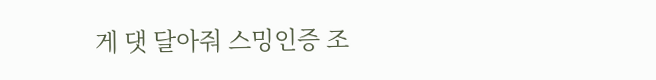게 댓 달아줘 스밍인증 조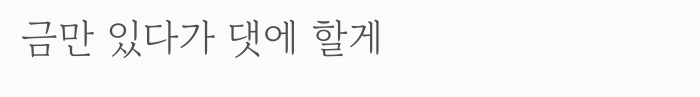금만 있다가 댓에 할게